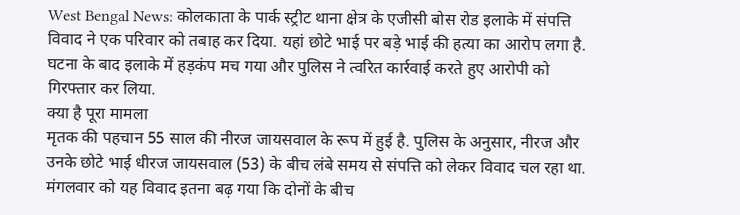West Bengal News: कोलकाता के पार्क स्ट्रीट थाना क्षेत्र के एजीसी बोस रोड इलाके में संपत्ति विवाद ने एक परिवार को तबाह कर दिया. यहां छोटे भाई पर बड़े भाई की हत्या का आरोप लगा है. घटना के बाद इलाके में हड़कंप मच गया और पुलिस ने त्वरित कार्रवाई करते हुए आरोपी को गिरफ्तार कर लिया.
क्या है पूरा मामला
मृतक की पहचान 55 साल की नीरज जायसवाल के रूप में हुई है. पुलिस के अनुसार, नीरज और उनके छोटे भाई धीरज जायसवाल (53) के बीच लंबे समय से संपत्ति को लेकर विवाद चल रहा था. मंगलवार को यह विवाद इतना बढ़ गया कि दोनों के बीच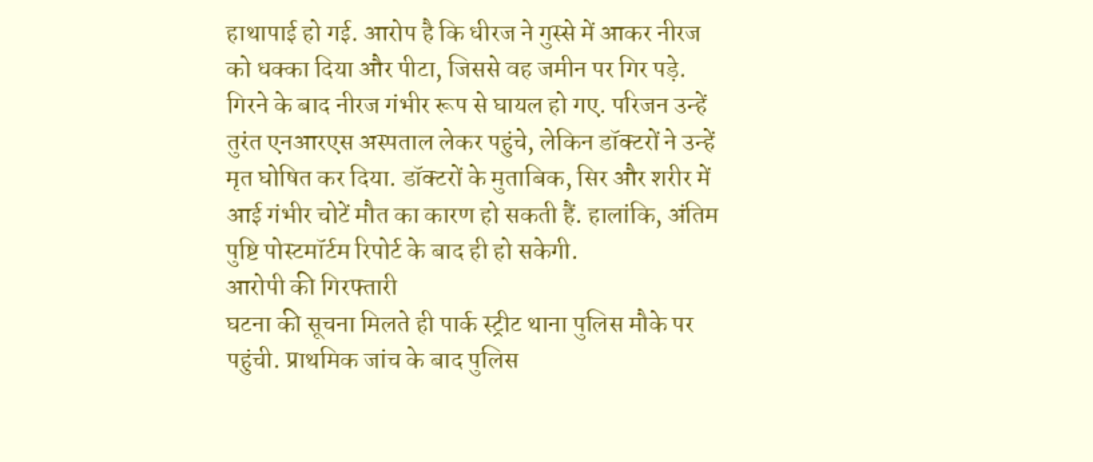हाथापाई हो गई. आरोप है कि धीरज ने गुस्से में आकर नीरज को धक्का दिया और पीटा, जिससे वह जमीन पर गिर पड़े.
गिरने के बाद नीरज गंभीर रूप से घायल हो गए. परिजन उन्हें तुरंत एनआरएस अस्पताल लेकर पहुंचे, लेकिन डॉक्टरों ने उन्हें मृत घोषित कर दिया. डॉक्टरों के मुताबिक, सिर और शरीर में आई गंभीर चोटें मौत का कारण हो सकती हैं. हालांकि, अंतिम पुष्टि पोस्टमॉर्टम रिपोर्ट के बाद ही हो सकेगी.
आरोपी की गिरफ्तारी
घटना की सूचना मिलते ही पार्क स्ट्रीट थाना पुलिस मौके पर पहुंची. प्राथमिक जांच के बाद पुलिस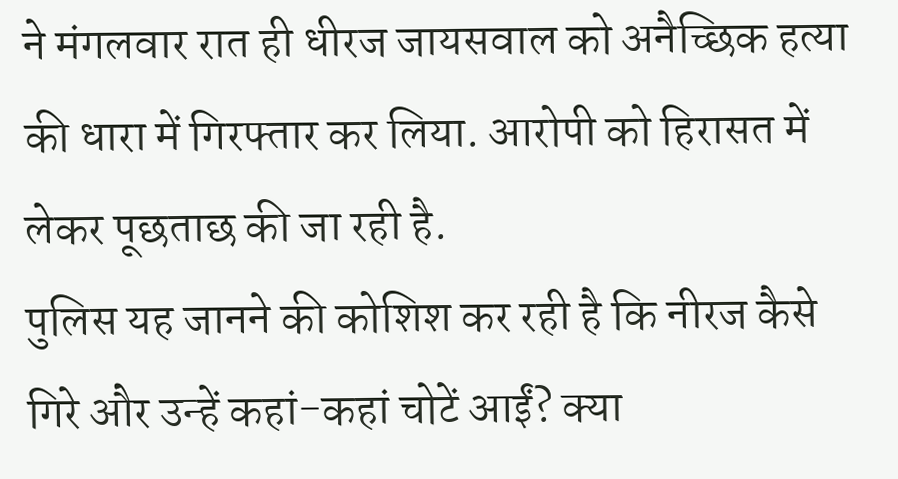ने मंगलवार रात ही धीरज जायसवाल को अनैच्छिक हत्या की धारा में गिरफ्तार कर लिया. आरोपी को हिरासत में लेकर पूछताछ की जा रही है.
पुलिस यह जानने की कोशिश कर रही है कि नीरज कैसे गिरे और उन्हें कहां-कहां चोटें आईं? क्या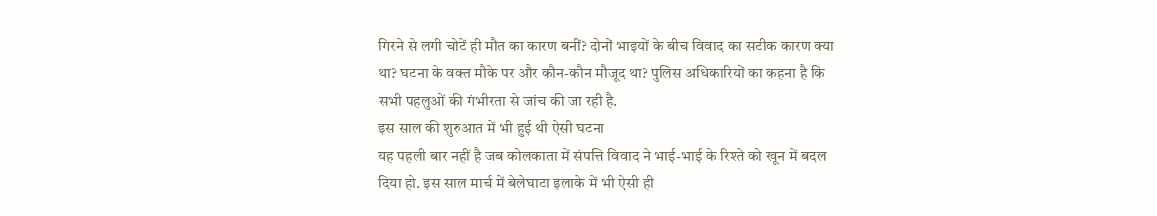गिरने से लगी चोटें ही मौत का कारण बनीं? दोनों भाइयों के बीच विवाद का सटीक कारण क्या था? घटना के वक्त मौके पर और कौन-कौन मौजूद था? पुलिस अधिकारियों का कहना है कि सभी पहलुओं की गंभीरता से जांच की जा रही है.
इस साल की शुरुआत में भी हुई थी ऐसी घटना
यह पहली बार नहीं है जब कोलकाता में संपत्ति विवाद ने भाई-भाई के रिश्ते को खून में बदल दिया हो. इस साल मार्च में बेलेघाटा इलाके में भी ऐसी ही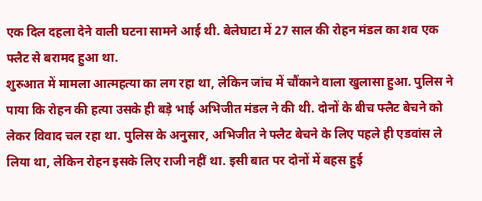एक दिल दहला देने वाली घटना सामने आई थी. बेलेघाटा में 27 साल की रोहन मंडल का शव एक फ्लैट से बरामद हुआ था.
शुरुआत में मामला आत्महत्या का लग रहा था, लेकिन जांच में चौंकाने वाला खुलासा हुआ. पुलिस ने पाया कि रोहन की हत्या उसके ही बड़े भाई अभिजीत मंडल ने की थी. दोनों के बीच फ्लैट बेचने को लेकर विवाद चल रहा था. पुलिस के अनुसार, अभिजीत ने फ्लैट बेचने के लिए पहले ही एडवांस ले लिया था, लेकिन रोहन इसके लिए राजी नहीं था. इसी बात पर दोनों में बहस हुई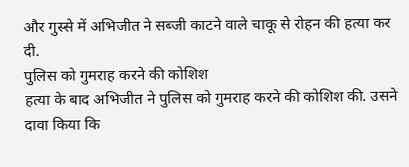और गुस्से में अभिजीत ने सब्जी काटने वाले चाकू से रोहन की हत्या कर दी.
पुलिस को गुमराह करने की कोशिश
हत्या के बाद अभिजीत ने पुलिस को गुमराह करने की कोशिश की. उसने दावा किया कि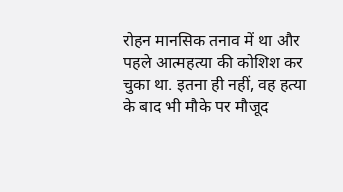रोहन मानसिक तनाव में था और पहले आत्महत्या की कोशिश कर चुका था. इतना ही नहीं, वह हत्या के बाद भी मौके पर मौजूद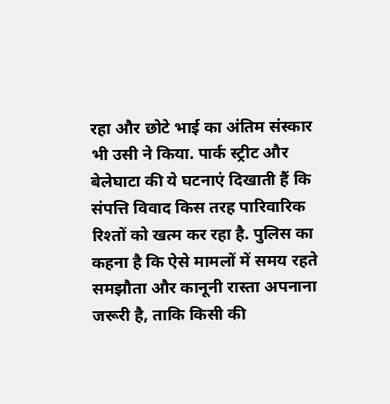रहा और छोटे भाई का अंतिम संस्कार भी उसी ने किया. पार्क स्ट्रीट और बेलेघाटा की ये घटनाएं दिखाती हैं कि संपत्ति विवाद किस तरह पारिवारिक रिश्तों को खत्म कर रहा है. पुलिस का कहना है कि ऐसे मामलों में समय रहते समझौता और कानूनी रास्ता अपनाना जरूरी है, ताकि किसी की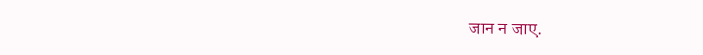जान न जाए.